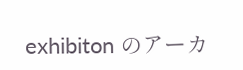exhibiton のアーカ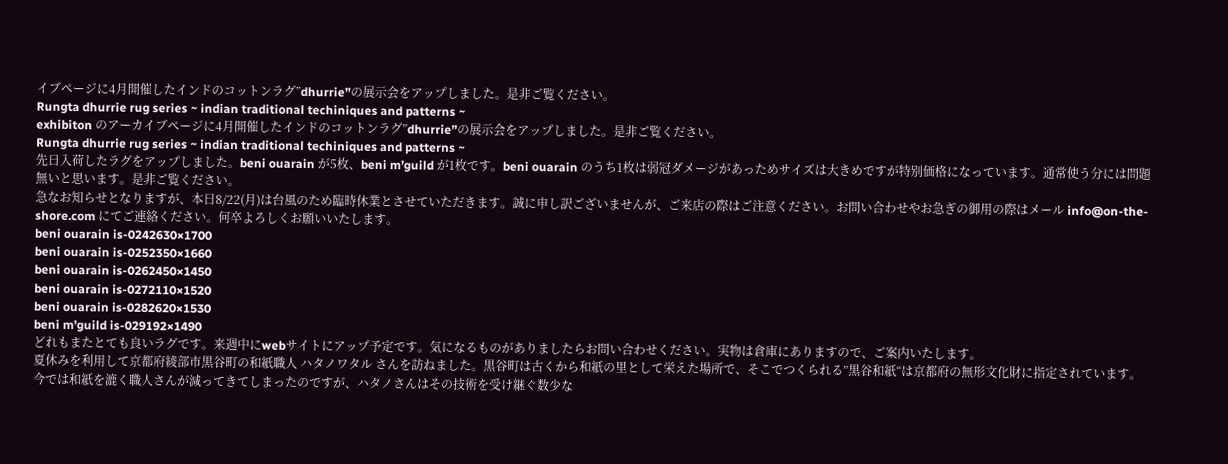イブページに4月開催したインドのコットンラグ”dhurrie”の展示会をアップしました。是非ご覧ください。
Rungta dhurrie rug series ~ indian traditional techiniques and patterns ~
exhibiton のアーカイブページに4月開催したインドのコットンラグ”dhurrie”の展示会をアップしました。是非ご覧ください。
Rungta dhurrie rug series ~ indian traditional techiniques and patterns ~
先日入荷したラグをアップしました。beni ouarain が5枚、beni m’guild が1枚です。beni ouarain のうち1枚は弱冠ダメージがあっためサイズは大きめですが特別価格になっています。通常使う分には問題無いと思います。是非ご覧ください。
急なお知らせとなりますが、本日8/22(月)は台風のため臨時休業とさせていただきます。誠に申し訳ございませんが、ご来店の際はご注意ください。お問い合わせやお急ぎの御用の際はメール info@on-the-shore.com にてご連絡ください。何卒よろしくお願いいたします。
beni ouarain is-0242630×1700
beni ouarain is-0252350×1660
beni ouarain is-0262450×1450
beni ouarain is-0272110×1520
beni ouarain is-0282620×1530
beni m’guild is-029192×1490
どれもまたとても良いラグです。来週中にwebサイトにアップ予定です。気になるものがありましたらお問い合わせください。実物は倉庫にありますので、ご案内いたします。
夏休みを利用して京都府綾部市黒谷町の和紙職人 ハタノワタル さんを訪ねました。黒谷町は古くから和紙の里として栄えた場所で、そこでつくられる”黒谷和紙“は京都府の無形文化財に指定されています。今では和紙を漉く職人さんが減ってきてしまったのですが、ハタノさんはその技術を受け継ぐ数少な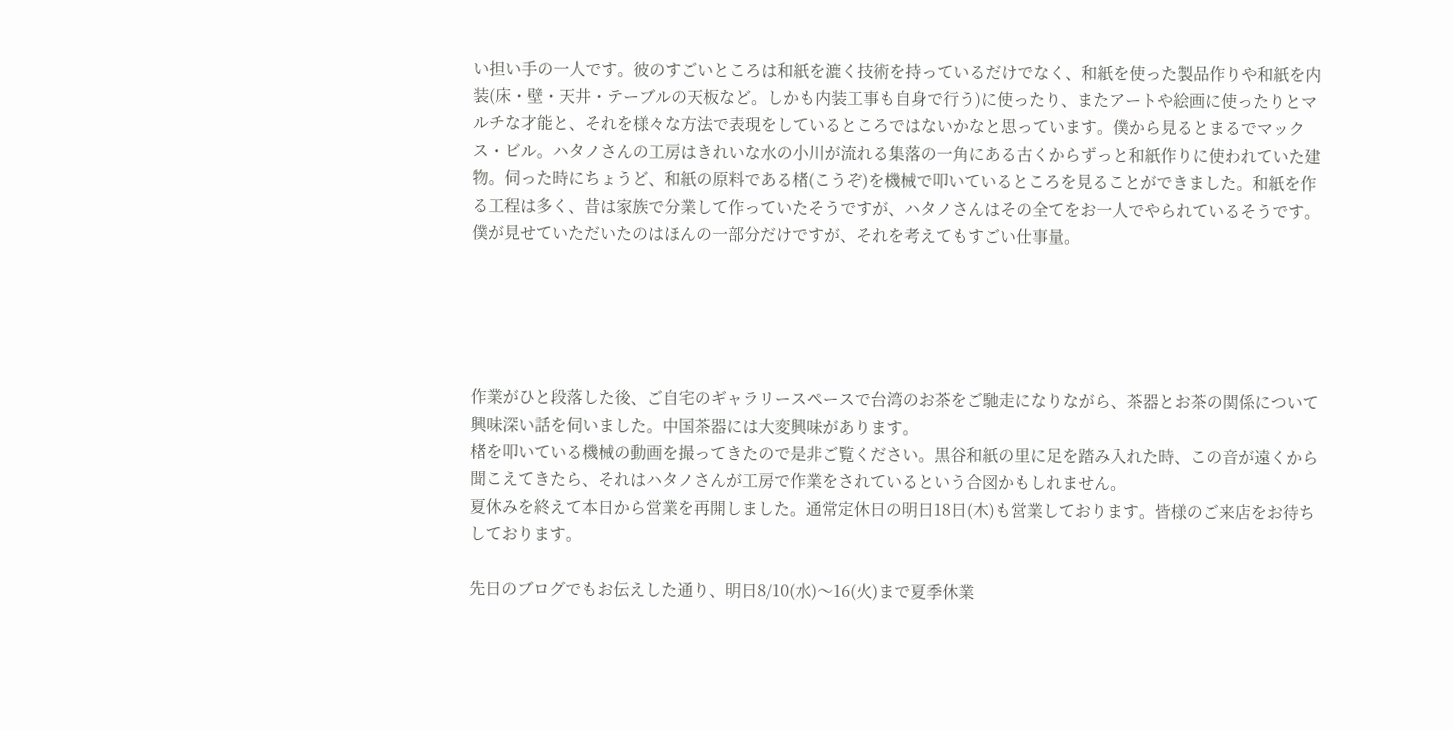い担い手の一人です。彼のすごいところは和紙を漉く技術を持っているだけでなく、和紙を使った製品作りや和紙を内装(床・壁・天井・テーブルの天板など。しかも内装工事も自身で行う)に使ったり、またアートや絵画に使ったりとマルチな才能と、それを様々な方法で表現をしているところではないかなと思っています。僕から見るとまるでマックス・ビル。ハタノさんの工房はきれいな水の小川が流れる集落の一角にある古くからずっと和紙作りに使われていた建物。伺った時にちょうど、和紙の原料である楮(こうぞ)を機械で叩いているところを見ることができました。和紙を作る工程は多く、昔は家族で分業して作っていたそうですが、ハタノさんはその全てをお一人でやられているそうです。僕が見せていただいたのはほんの一部分だけですが、それを考えてもすごい仕事量。





作業がひと段落した後、ご自宅のギャラリースペースで台湾のお茶をご馳走になりながら、茶器とお茶の関係について興味深い話を伺いました。中国茶器には大変興味があります。
楮を叩いている機械の動画を撮ってきたので是非ご覧ください。黒谷和紙の里に足を踏み入れた時、この音が遠くから聞こえてきたら、それはハタノさんが工房で作業をされているという合図かもしれません。
夏休みを終えて本日から営業を再開しました。通常定休日の明日18日(木)も営業しております。皆様のご来店をお待ちしております。

先日のブログでもお伝えした通り、明日8/10(水)〜16(火)まで夏季休業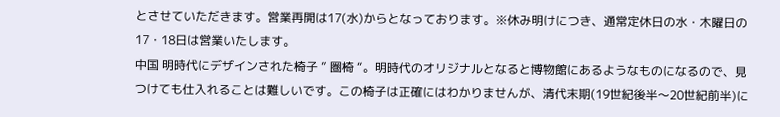とさせていただきます。営業再開は17(水)からとなっております。※休み明けにつき、通常定休日の水・木曜日の17・18日は営業いたします。
中国 明時代にデザインされた椅子 ” 圏椅 “。明時代のオリジナルとなると博物館にあるようなものになるので、見つけても仕入れることは難しいです。この椅子は正確にはわかりませんが、清代末期(19世紀後半〜20世紀前半)に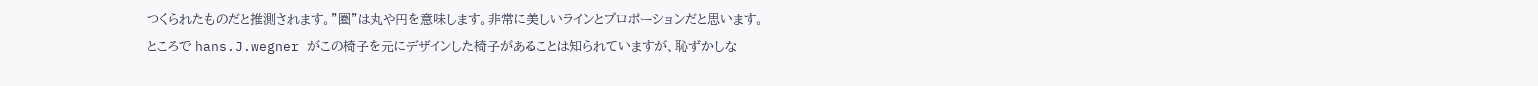つくられたものだと推測されます。”圏”は丸や円を意味します。非常に美しいラインとプロポーションだと思います。
ところで hans.J.wegner がこの椅子を元にデザインした椅子があることは知られていますが、恥ずかしな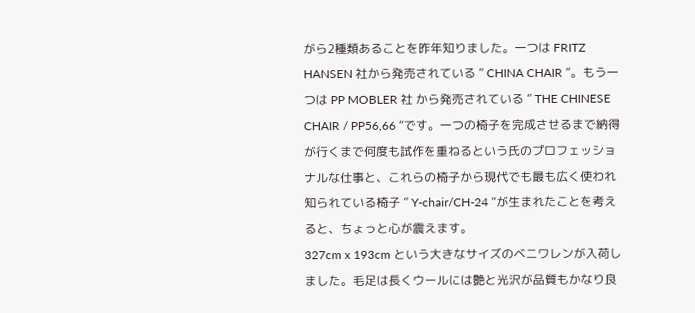がら2種類あることを昨年知りました。一つは FRITZ HANSEN 社から発売されている ” CHINA CHAIR “。もう一つは PP MOBLER 社 から発売されている ” THE CHINESE CHAIR / PP56,66 “です。一つの椅子を完成させるまで納得が行くまで何度も試作を重ねるという氏のプロフェッショナルな仕事と、これらの椅子から現代でも最も広く使われ知られている椅子 ” Y-chair/CH-24 “が生まれたことを考えると、ちょっと心が震えます。
327cm x 193cm という大きなサイズのベニワレンが入荷しました。毛足は長くウールには艶と光沢が品質もかなり良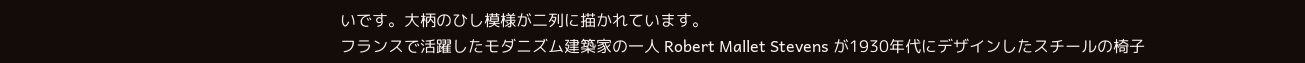いです。大柄のひし模様が二列に描かれています。
フランスで活躍したモダニズム建築家の一人 Robert Mallet Stevens が1930年代にデザインしたスチールの椅子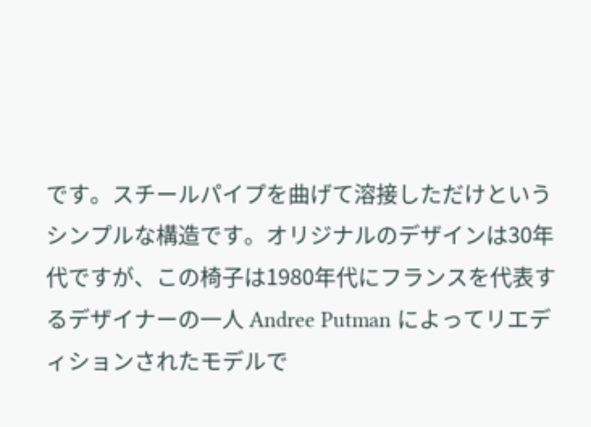です。スチールパイプを曲げて溶接しただけというシンプルな構造です。オリジナルのデザインは30年代ですが、この椅子は1980年代にフランスを代表するデザイナーの一人 Andree Putman によってリエディションされたモデルで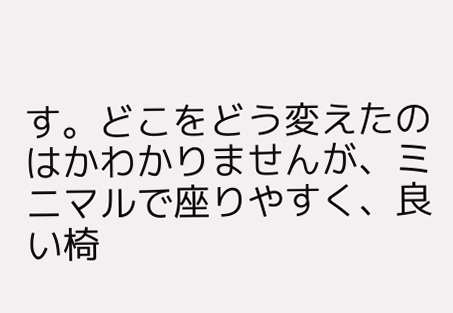す。どこをどう変えたのはかわかりませんが、ミニマルで座りやすく、良い椅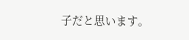子だと思います。